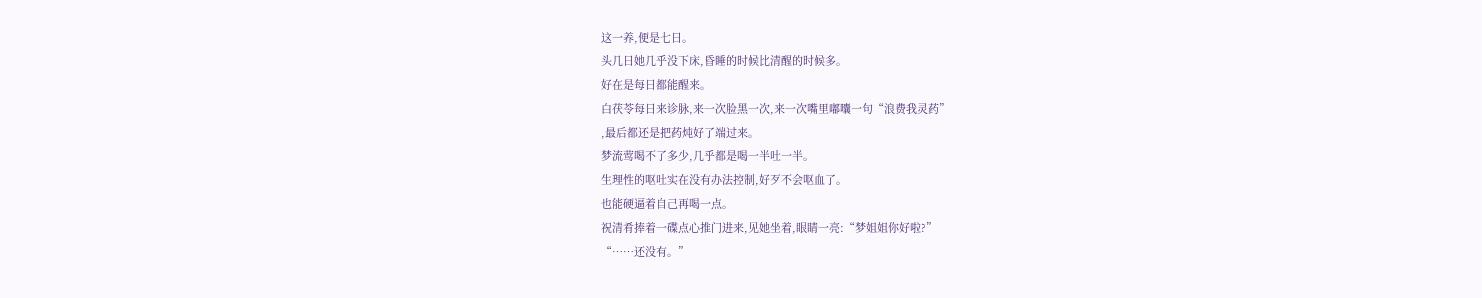这一养,便是七日。
头几日她几乎没下床,昏睡的时候比清醒的时候多。
好在是每日都能醒来。
白茯苓每日来诊脉,来一次脸黑一次,来一次嘴里嘟囔一句“浪费我灵药”
,最后都还是把药炖好了端过来。
梦流莺喝不了多少,几乎都是喝一半吐一半。
生理性的呕吐实在没有办法控制,好歹不会呕血了。
也能硬逼着自己再喝一点。
祝清肴捧着一碟点心推门进来,见她坐着,眼睛一亮:“梦姐姐你好啦?”
“……还没有。”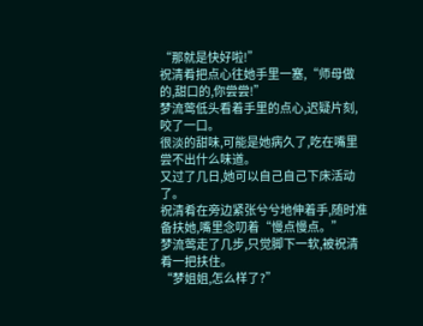“那就是快好啦!”
祝清肴把点心往她手里一塞,“师母做的,甜口的,你尝尝!”
梦流莺低头看着手里的点心,迟疑片刻,咬了一口。
很淡的甜味,可能是她病久了,吃在嘴里尝不出什么味道。
又过了几日,她可以自己自己下床活动了。
祝清肴在旁边紧张兮兮地伸着手,随时准备扶她,嘴里念叨着“慢点慢点。”
梦流莺走了几步,只觉脚下一软,被祝清肴一把扶住。
“梦姐姐,怎么样了?”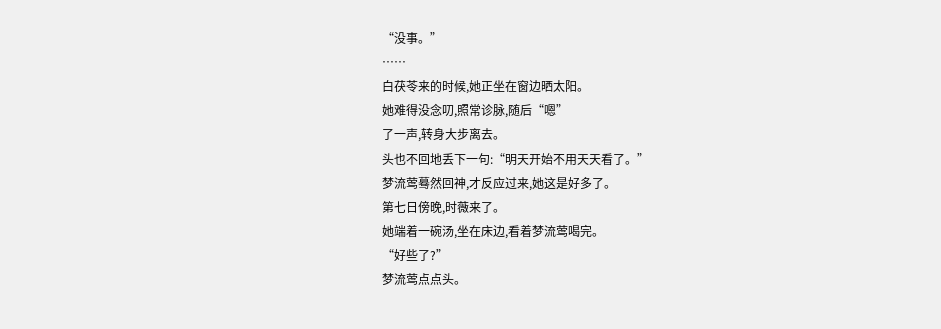“没事。”
……
白茯苓来的时候,她正坐在窗边晒太阳。
她难得没念叨,照常诊脉,随后“嗯”
了一声,转身大步离去。
头也不回地丢下一句:“明天开始不用天天看了。”
梦流莺蓦然回神,才反应过来,她这是好多了。
第七日傍晚,时薇来了。
她端着一碗汤,坐在床边,看着梦流莺喝完。
“好些了?”
梦流莺点点头。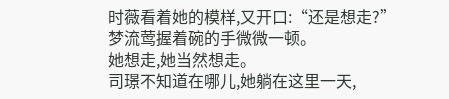时薇看着她的模样,又开口:“还是想走?”
梦流莺握着碗的手微微一顿。
她想走,她当然想走。
司璟不知道在哪儿,她躺在这里一天,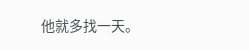他就多找一天。